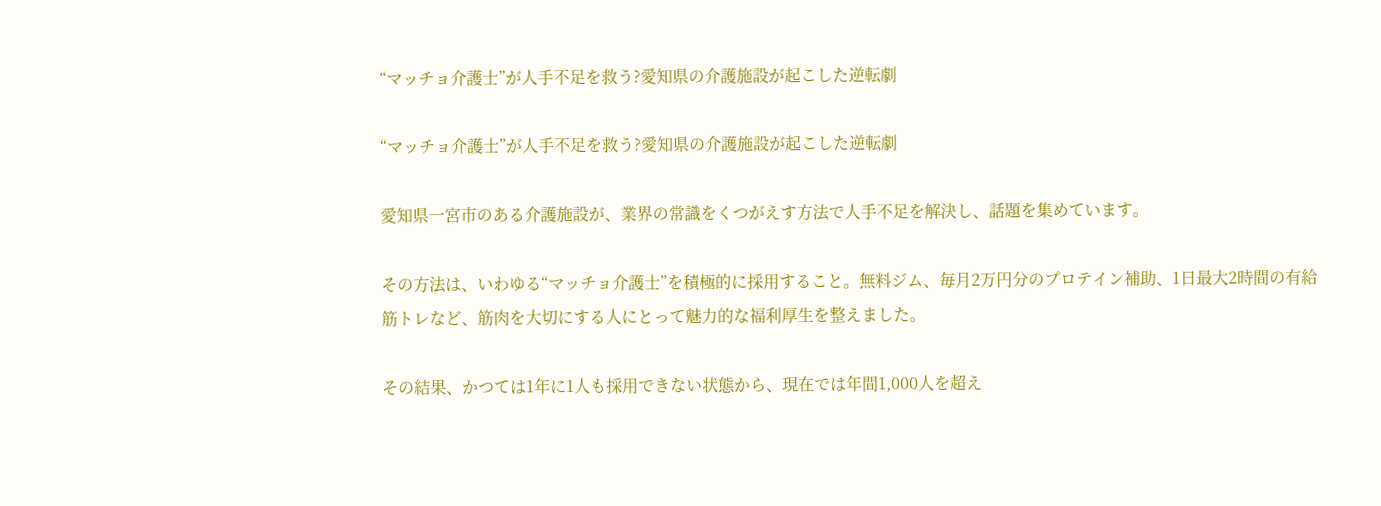“マッチョ介護士”が人手不足を救う?愛知県の介護施設が起こした逆転劇

“マッチョ介護士”が人手不足を救う?愛知県の介護施設が起こした逆転劇

愛知県一宮市のある介護施設が、業界の常識をくつがえす方法で人手不足を解決し、話題を集めています。

その方法は、いわゆる“マッチョ介護士”を積極的に採用すること。無料ジム、毎月2万円分のプロテイン補助、1日最大2時間の有給筋トレなど、筋肉を大切にする人にとって魅力的な福利厚生を整えました。

その結果、かつては1年に1人も採用できない状態から、現在では年間1,000人を超え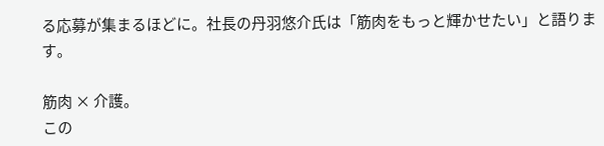る応募が集まるほどに。社長の丹羽悠介氏は「筋肉をもっと輝かせたい」と語ります。

筋肉 × 介護。
この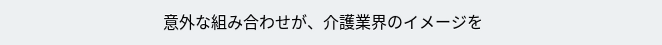意外な組み合わせが、介護業界のイメージを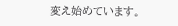変え始めています。